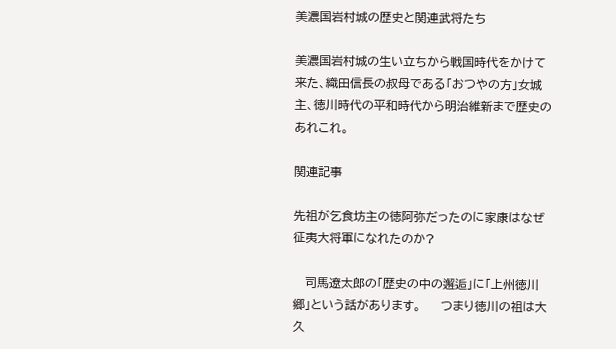美濃国岩村城の歴史と関連武将たち

美濃国岩村城の生い立ちから戦国時代をかけて来た、織田信長の叔母である「おつやの方」女城主、徳川時代の平和時代から明治維新まで歴史のあれこれ。

関連記事

先祖が乞食坊主の徳阿弥だったのに家康はなぜ征夷大将軍になれたのか?

   司馬遼太郎の「歴史の中の邂逅」に「上州徳川郷」という話があります。     つまり徳川の祖は大久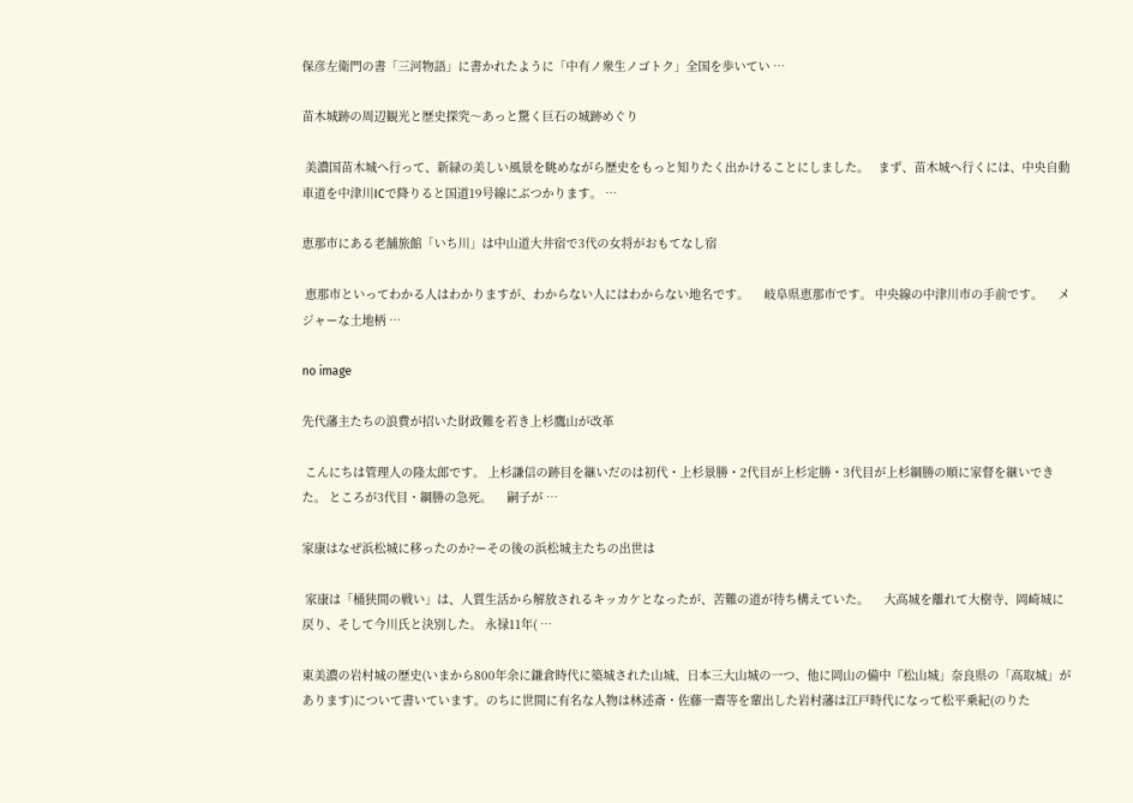保彦左衛門の書「三河物語」に書かれたように「中有ノ衆生ノゴトク」全国を歩いてい …

苗木城跡の周辺観光と歴史探究〜あっと驚く巨石の城跡めぐり

 美濃国苗木城へ行って、新緑の美しい風景を眺めながら歴史をもっと知りたく出かけることにしました。   まず、苗木城へ行くには、中央自動車道を中津川ICで降りると国道19号線にぶつかります。 …

恵那市にある老舗旅館「いち川」は中山道大井宿で3代の女将がおもてなし宿

 恵那市といってわかる人はわかりますが、わからない人にはわからない地名です。     岐阜県恵那市です。 中央線の中津川市の手前です。     メジャーな土地柄 …

no image

先代藩主たちの浪費が招いた財政難を若き上杉鷹山が改革

 こんにちは管理人の隆太郎です。 上杉謙信の跡目を継いだのは初代・上杉景勝・2代目が上杉定勝・3代目が上杉綱勝の順に家督を継いできた。 ところが3代目・綱勝の急死。     嗣子が …

家康はなぜ浜松城に移ったのか?ーその後の浜松城主たちの出世は

 家康は「桶狭間の戦い」は、人質生活から解放されるキッカケとなったが、苦難の道が待ち構えていた。     大高城を離れて大樹寺、岡崎城に戻り、そして今川氏と決別した。 永禄11年( …

東美濃の岩村城の歴史(いまから800年余に鎌倉時代に築城された山城、日本三大山城の一つ、他に岡山の備中『松山城」奈良県の「高取城」があります)について書いています。のちに世間に有名な人物は林述斎・佐藤一齋等を輩出した岩村藩は江戸時代になって松平乗紀(のりた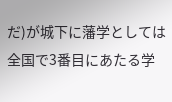だ)が城下に藩学としては全国で3番目にあたる学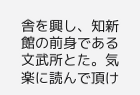舎を興し、知新館の前身である文武所とた。気楽に読んで頂け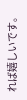れば嬉しいです。